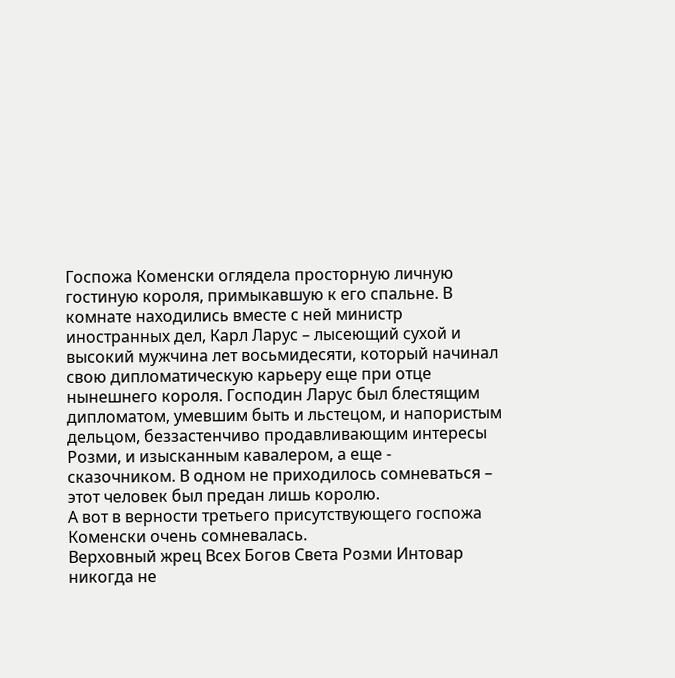Госпожа Коменски оглядела просторную личную гостиную короля, примыкавшую к его спальне. В комнате находились вместе с ней министр иностранных дел, Карл Ларус – лысеющий сухой и высокий мужчина лет восьмидесяти, который начинал свою дипломатическую карьеру еще при отце нынешнего короля. Господин Ларус был блестящим дипломатом, умевшим быть и льстецом, и напористым дельцом, беззастенчиво продавливающим интересы Розми, и изысканным кавалером, а еще - сказочником. В одном не приходилось сомневаться – этот человек был предан лишь королю.
А вот в верности третьего присутствующего госпожа Коменски очень сомневалась.
Верховный жрец Всех Богов Света Розми Интовар никогда не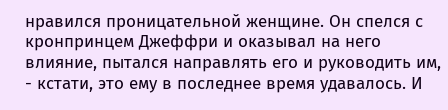нравился проницательной женщине. Он спелся с кронпринцем Джеффри и оказывал на него влияние, пытался направлять его и руководить им, - кстати, это ему в последнее время удавалось. И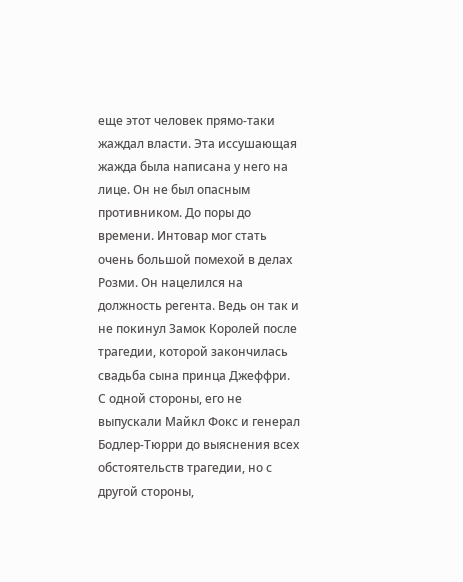еще этот человек прямо-таки жаждал власти. Эта иссушающая жажда была написана у него на лице. Он не был опасным противником. До поры до времени. Интовар мог стать очень большой помехой в делах Розми. Он нацелился на должность регента. Ведь он так и не покинул Замок Королей после трагедии, которой закончилась свадьба сына принца Джеффри. С одной стороны, его не выпускали Майкл Фокс и генерал Бодлер-Тюрри до выяснения всех обстоятельств трагедии, но с другой стороны,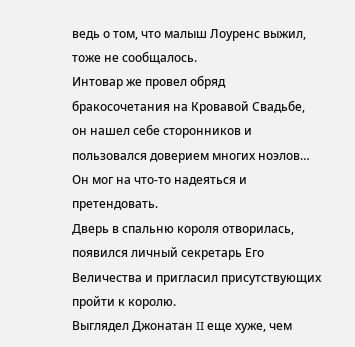ведь о том, что малыш Лоуренс выжил, тоже не сообщалось.
Интовар же провел обряд бракосочетания на Кровавой Свадьбе, он нашел себе сторонников и пользовался доверием многих ноэлов… Он мог на что-то надеяться и претендовать.
Дверь в спальню короля отворилась, появился личный секретарь Его Величества и пригласил присутствующих пройти к королю.
Выглядел Джонатан II еще хуже, чем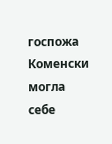госпожа Коменски могла себе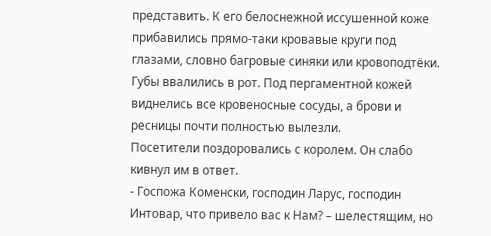представить. К его белоснежной иссушенной коже прибавились прямо-таки кровавые круги под глазами, словно багровые синяки или кровоподтёки. Губы ввалились в рот. Под пергаментной кожей виднелись все кровеносные сосуды, а брови и ресницы почти полностью вылезли.
Посетители поздоровались с королем. Он слабо кивнул им в ответ.
- Госпожа Коменски, господин Ларус, господин Интовар, что привело вас к Нам? – шелестящим, но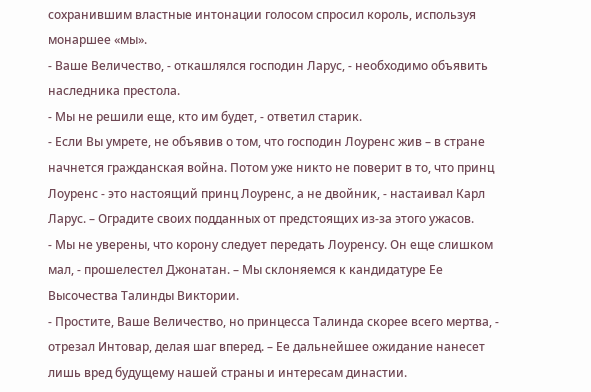сохранившим властные интонации голосом спросил король, используя монаршее «мы».
- Ваше Величество, - откашлялся господин Ларус, - необходимо объявить наследника престола.
- Мы не решили еще, кто им будет, - ответил старик.
- Если Вы умрете, не объявив о том, что господин Лоуренс жив – в стране начнется гражданская война. Потом уже никто не поверит в то, что принц Лоуренс - это настоящий принц Лоуренс, а не двойник, - настаивал Карл Ларус. – Оградите своих подданных от предстоящих из-за этого ужасов.
- Мы не уверены, что корону следует передать Лоуренсу. Он еще слишком мал, - прошелестел Джонатан. – Мы склоняемся к кандидатуре Ее Высочества Талинды Виктории.
- Простите, Ваше Величество, но принцесса Талинда скорее всего мертва, - отрезал Интовар, делая шаг вперед. – Ее дальнейшее ожидание нанесет лишь вред будущему нашей страны и интересам династии.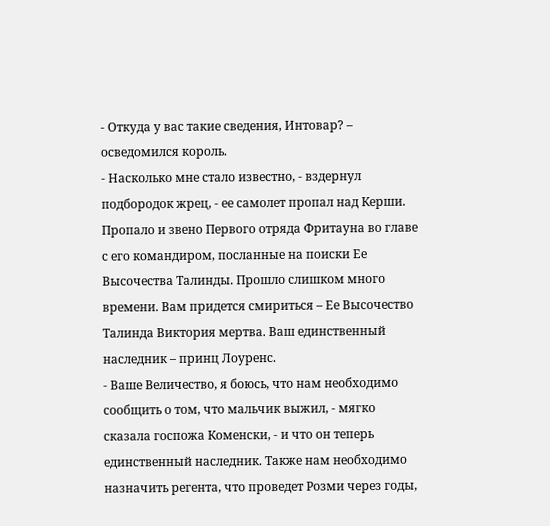- Откуда у вас такие сведения, Интовар? – осведомился король.
- Насколько мне стало известно, - вздернул подбородок жрец, - ее самолет пропал над Керши. Пропало и звено Первого отряда Фритауна во главе с его командиром, посланные на поиски Ее Высочества Талинды. Прошло слишком много времени. Вам придется смириться – Ее Высочество Талинда Виктория мертва. Ваш единственный наследник – принц Лоуренс.
- Ваше Величество, я боюсь, что нам необходимо сообщить о том, что мальчик выжил, - мягко сказала госпожа Коменски, - и что он теперь единственный наследник. Также нам необходимо назначить регента, что проведет Розми через годы,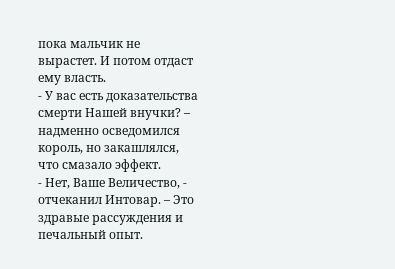пока мальчик не вырастет. И потом отдаст ему власть.
- У вас есть доказательства смерти Нашей внучки? – надменно осведомился король, но закашлялся, что смазало эффект.
- Нет, Ваше Величество, - отчеканил Интовар. – Это здравые рассуждения и печальный опыт.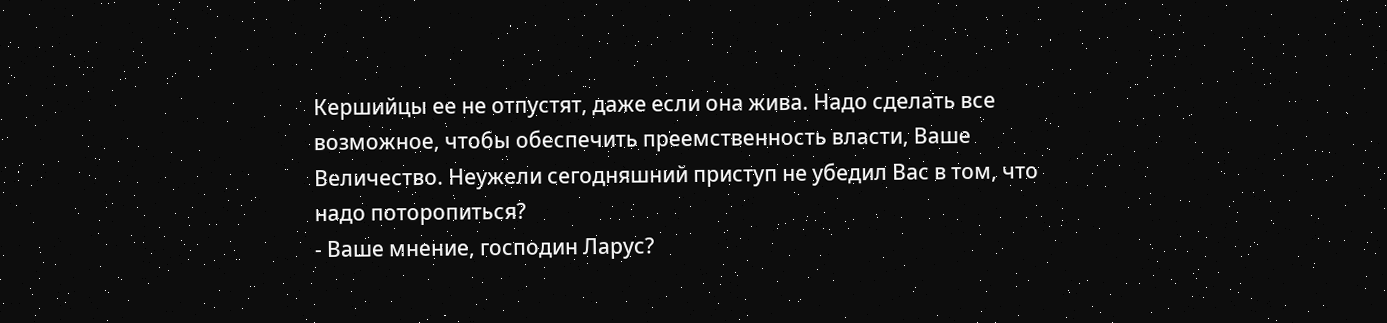Кершийцы ее не отпустят, даже если она жива. Надо сделать все возможное, чтобы обеспечить преемственность власти, Ваше Величество. Неужели сегодняшний приступ не убедил Вас в том, что надо поторопиться?
- Ваше мнение, господин Ларус?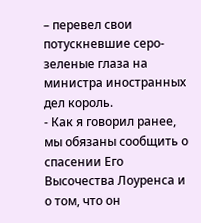– перевел свои потускневшие серо-зеленые глаза на министра иностранных дел король.
- Как я говорил ранее, мы обязаны сообщить о спасении Его Высочества Лоуренса и о том, что он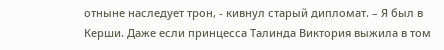отныне наследует трон, - кивнул старый дипломат. – Я был в Керши. Даже если принцесса Талинда Виктория выжила в том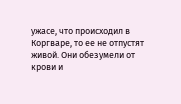ужасе, что происходил в Коргваре, то ее не отпустят живой. Они обезумели от крови и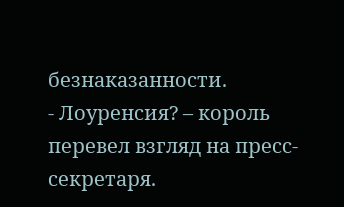безнаказанности.
- Лоуренсия? – король перевел взгляд на пресс-секретаря.